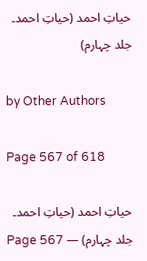حیاتِ احمد (حیاتِ احمد۔ جلد چہارم)

by Other Authors

Page 567 of 618

حیاتِ احمد (حیاتِ احمد۔ جلد چہارم) — Page 567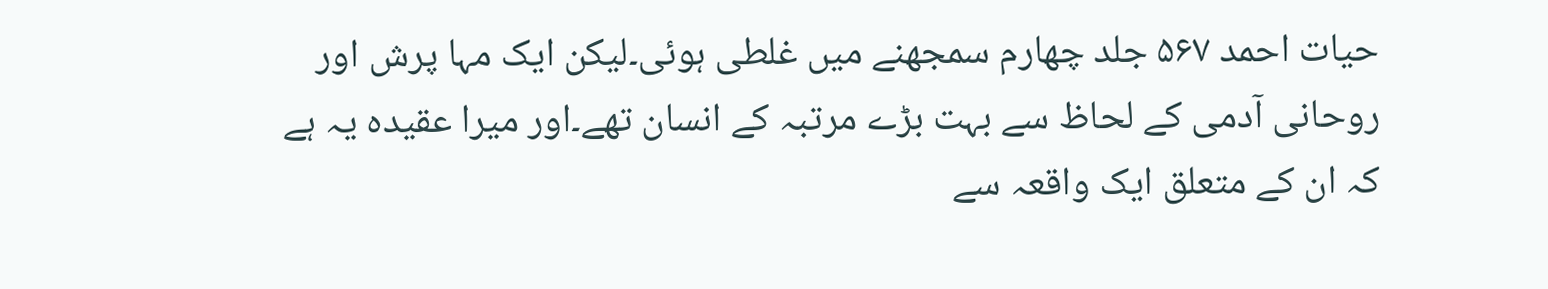حیات احمد ۵۶۷ جلد چهارم سمجھنے میں غلطی ہوئی۔لیکن ایک مہا پرش اور روحانی آدمی کے لحاظ سے بہت بڑے مرتبہ کے انسان تھے۔اور میرا عقیدہ یہ ہے کہ ان کے متعلق ایک واقعہ سے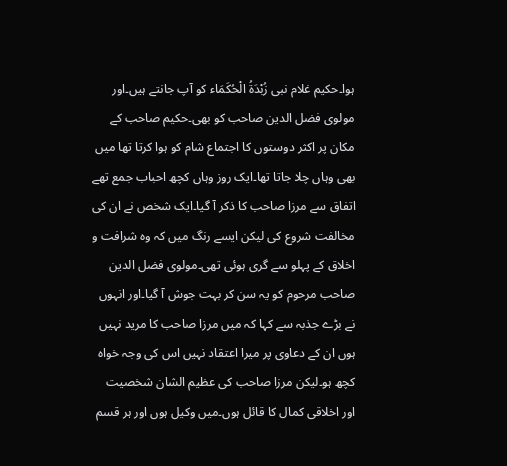ہوا۔حکیم غلام نبی زُبْدَةُ الْحُكَمَاء کو آپ جانتے ہیں۔اور مولوی فضل الدین صاحب کو بھی۔حکیم صاحب کے مکان پر اکثر دوستوں کا اجتماع شام کو ہوا کرتا تھا میں بھی وہاں چلا جاتا تھا۔ایک روز وہاں کچھ احباب جمع تھے اتفاق سے مرزا صاحب کا ذکر آ گیا۔ایک شخص نے ان کی مخالفت شروع کی لیکن ایسے رنگ میں کہ وہ شرافت و اخلاق کے پہلو سے گری ہوئی تھی۔مولوی فضل الدین صاحب مرحوم کو یہ سن کر بہت جوش آ گیا۔اور انہوں نے بڑے جذبہ سے کہا کہ میں مرزا صاحب کا مرید نہیں ہوں ان کے دعاوی پر میرا اعتقاد نہیں اس کی وجہ خواہ کچھ ہو۔لیکن مرزا صاحب کی عظیم الشان شخصیت اور اخلاقی کمال کا قائل ہوں۔میں وکیل ہوں اور ہر قسم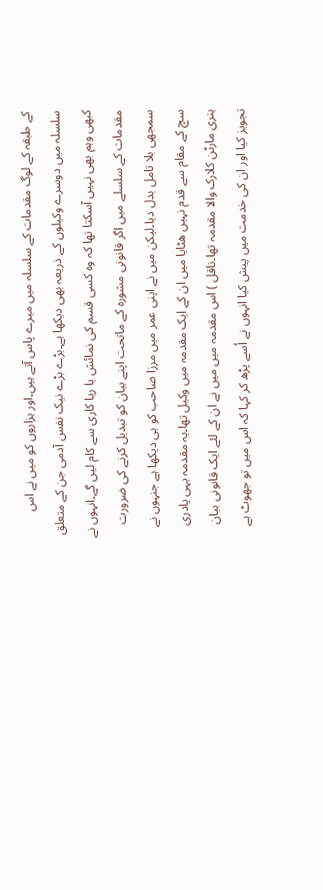کے طبقہ کے لوگ مقدمات کے سلسلہ میں میرے پاس آتے ہیں۔اور ہزاروں کو میں نے اس سلسلہ میں دوسرے وکیلوں کے ذریعہ بھی دیکھا ہے۔بڑے بڑے نیک نفس آدمی جن کے متعلق کبھی وہم بھی نہیں آسکتا تھا کہ وہ کسی قسم کی نمائش یا ریا کاری سے کام لیں گے۔انہوں نے مقدمات کے سلسلے میں اگر قانونی مشورہ کے ماتحت اپنے بیان کو تبدیل کرنے کی ضرورت سمجھی بلا تامل بدل دیا۔لیکن میں نے اپنی عمر میں مرزا صاحب کو ہی دیکھا ہے جنہوں نے سچ کے مقام سے قدم نہیں ھٹایا میں ان کے ایک مقدمہ میں وکیل تھا۔یہ مقدمہ یہی پادری ہنری مارٹن کلارک والا مقدمہ تھا۔ناقل ) اس مقدمہ میں میں نے ان کے لئے ایک قانونی بیان تجویز کیا اور ان کی خدمت میں پیش کیا انہوں نے اُسے پڑھ کر کہا کہ اس میں تو جھوٹ ہے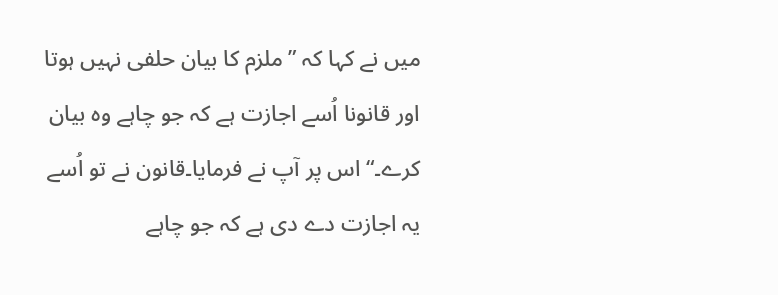میں نے کہا کہ ”ملزم کا بیان حلفی نہیں ہوتا اور قانونا اُسے اجازت ہے کہ جو چاہے وہ بیان کرے۔“ اس پر آپ نے فرمایا۔قانون نے تو اُسے یہ اجازت دے دی ہے کہ جو چاہے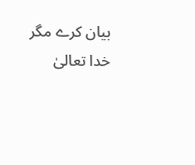بیان کرے مگر خدا تعالیٰ